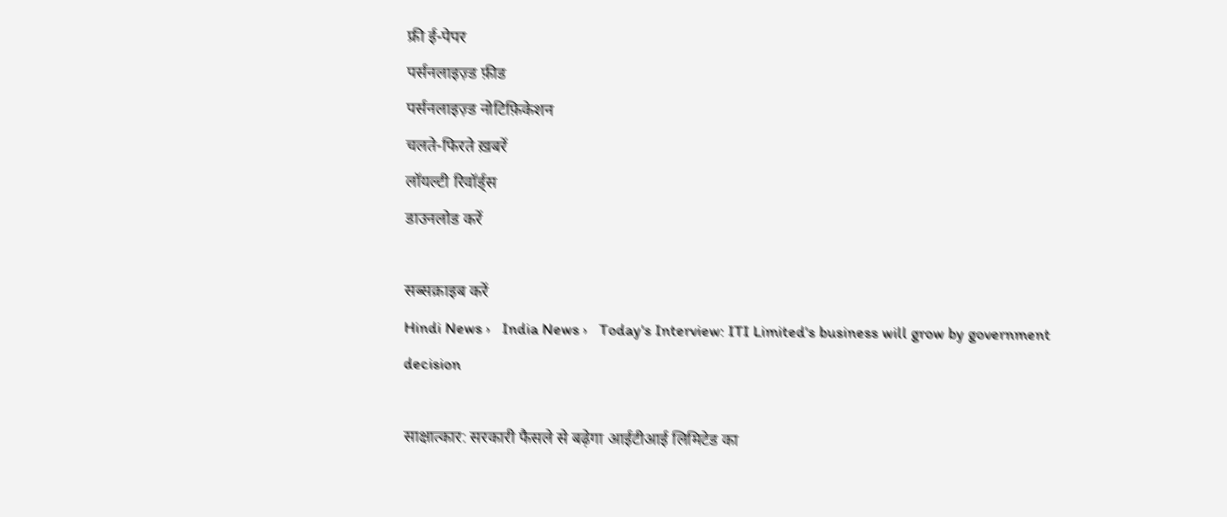फ्री ई-पेपर
पर्सनलाइज़्ड फ़ीड
पर्सनलाइज़्ड नोटिफ़िकेशन
चलते-फिरते ख़बरें
लॉयल्टी रिवॉर्ड्स
डाउनलोड करें

सब्सक्राइब करें
Hindi News ›   India News ›   Today's Interview: ITI Limited's business will grow by government decision

साक्षात्कार: सरकारी फैसले से बढ़ेगा आईटीआई लिमिटेड का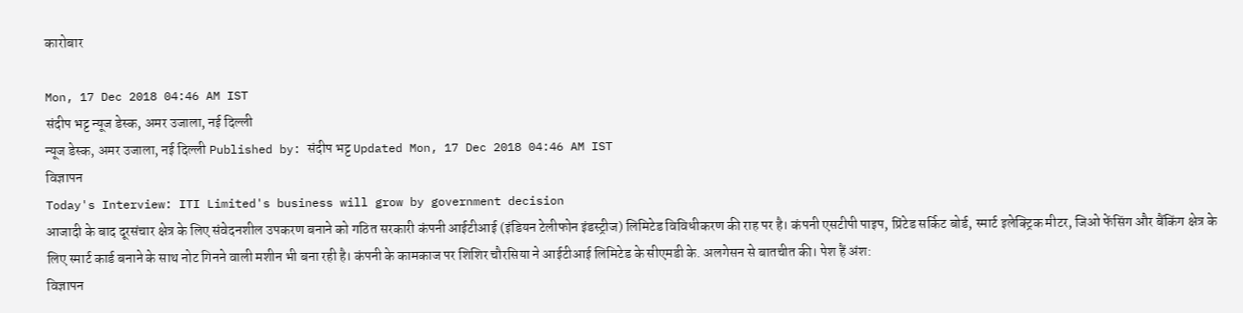कारोबार

Mon, 17 Dec 2018 04:46 AM IST
संदीप भट्ट न्यूज डेस्क, अमर उजाला, नई दिल्ली
न्यूज डेस्क, अमर उजाला, नई दिल्ली Published by: संदीप भट्ट Updated Mon, 17 Dec 2018 04:46 AM IST
विज्ञापन
Today's Interview: ITI Limited's business will grow by government decision
आजादी के बाद दूरसंचार क्षेत्र के लिए संवेदनशील उपकरण बनाने को गठित सरकारी कंपनी आईटीआई (इंडियन टेलीफोन इंडस्ट्रीज) लिमिटेड विविधीकरण की राह पर है। कंपनी एसटीपी पाइप, प्रिंटेड सर्किट बोर्ड, स्मार्ट इलेक्ट्रिक मीटर, जिओ फेंसिंग और बैंकिंग क्षेत्र के लिए स्मार्ट कार्ड बनाने के साथ नोट गिनने वाली मशीन भी बना रही है। कंपनी के कामकाज पर शिशिर चौरसिया ने आईटीआई लिमिटेड के सीएमडी के. अलगेसन से बातचीत की। पेश हैं अंश:
विज्ञापन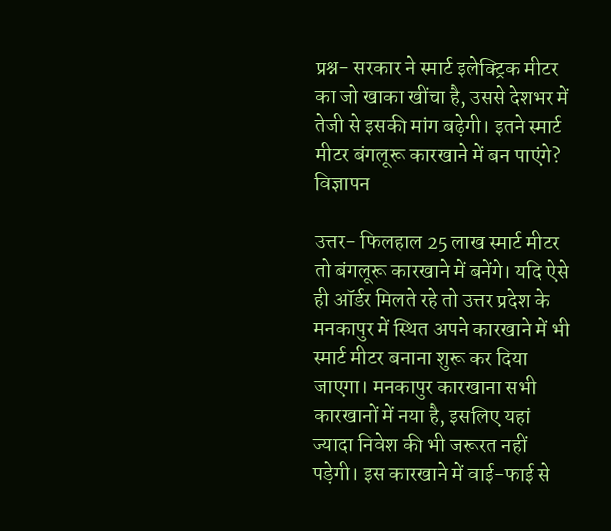प्रश्न- सरकार ने स्मार्ट इलेक्ट्रिक मीटर का जो खाका खींचा है, उससे देशभर में तेजी से इसकी मांग बढ़ेगी। इतने स्मार्ट मीटर बंगलूरू कारखाने में बन पाएंगे?
विज्ञापन

उत्तर- फिलहाल 25 लाख स्मार्ट मीटर तो बंगलूरू कारखाने में बनेंगे। यदि ऐसे ही ऑर्डर मिलते रहे तो उत्तर प्रदेश के मनकापुर में स्थित अपने कारखाने में भी स्मार्ट मीटर बनाना शुरू कर दिया जाएगा। मनकापुर कारखाना सभी कारखानों में नया है, इसलिए यहां ज्यादा निवेश की भी जरूरत नहीं पड़ेगी। इस कारखाने में वाई-फाई से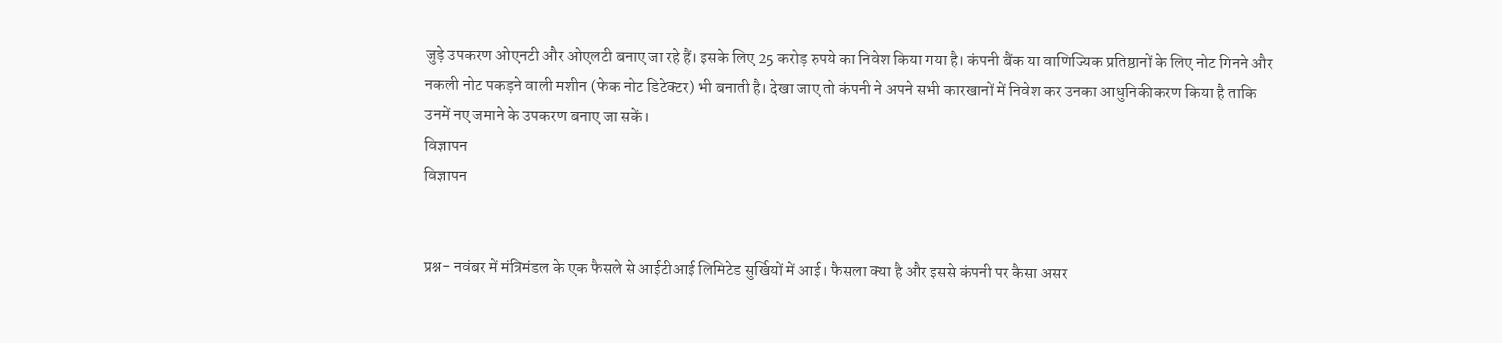जुड़े उपकरण ओएनटी और ओएलटी बनाए जा रहे हैं। इसके लिए 25 करोड़ रुपये का निवेश किया गया है। कंपनी बैंक या वाणिज्यिक प्रतिष्ठानों के लिए नोट गिनने और नकली नोट पकड़ने वाली मशीन (फेक नोट डिटेक्टर) भी बनाती है। देखा जाए तो कंपनी ने अपने सभी कारखानों में निवेश कर उनका आधुनिकीकरण किया है ताकि उनमें नए जमाने के उपकरण बनाए जा सकें।
विज्ञापन
विज्ञापन


प्रश्न- नवंबर में मंत्रिमंडल के एक फैसले से आईटीआई लिमिटेड सुर्खियों में आई। फैसला क्या है और इससे कंपनी पर कैसा असर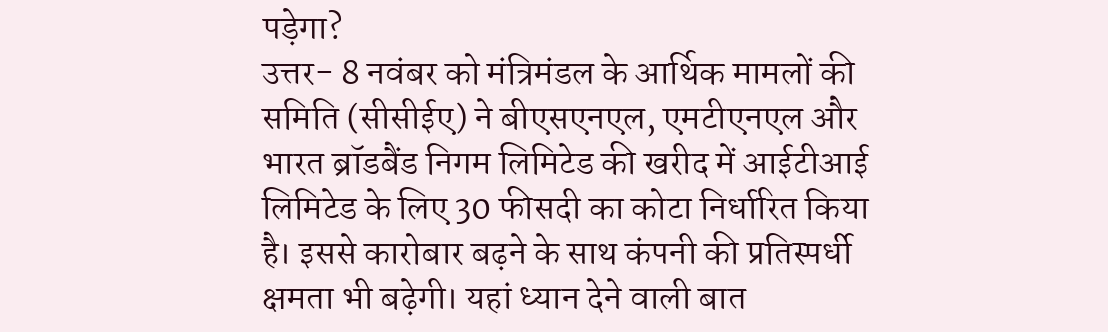पड़ेगा?
उत्तर- 8 नवंबर को मंत्रिमंडल के आर्थिक मामलों की समिति (सीसीईए) ने बीएसएनएल, एमटीएनएल और भारत ब्रॉडबैंड निगम लिमिटेड की खरीद में आईटीआई लिमिटेड के लिए 30 फीसदी का कोटा निर्धारित किया है। इससे कारोबार बढ़ने के साथ कंपनी की प्रतिस्पर्धी क्षमता भी बढ़ेगी। यहां ध्यान देने वाली बात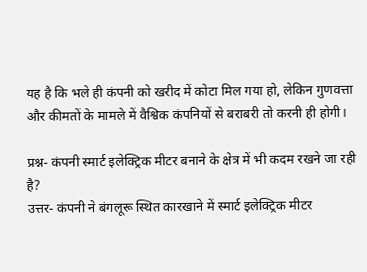यह है कि भले ही कंपनी को खरीद में कोटा मिल गया हो, लेकिन गुणवत्ता और कीमतों के मामले में वैश्विक कंपनियों से बराबरी तो करनी ही होगी।

प्रश्न- कंपनी स्मार्ट इलेक्ट्रिक मीटर बनाने के क्षेत्र में भी कदम रखने जा रही है?
उत्तर- कंपनी ने बंगलूरू स्थित कारखाने में स्मार्ट इलेक्ट्रिक मीटर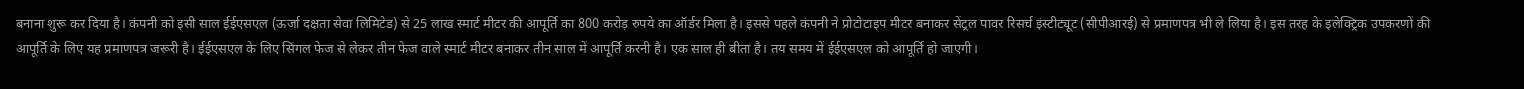बनाना शुरू कर दिया है। कंपनी को इसी साल ईईएसएल (ऊर्जा दक्षता सेवा लिमिटेड) से 25 लाख स्मार्ट मीटर की आपूर्ति का 800 करोड़ रुपये का ऑर्डर मिला है। इससे पहले कंपनी ने प्रोटोटाइप मीटर बनाकर सेंट्रल पावर रिसर्च इंस्टीट्यूट (सीपीआरई) से प्रमाणपत्र भी ले लिया है। इस तरह के इलेक्ट्रिक उपकरणों की आपूर्ति के लिए यह प्रमाणपत्र जरूरी है। ईईएसएल के लिए सिंगल फेज से लेकर तीन फेज वाले स्मार्ट मीटर बनाकर तीन साल में आपूर्ति करनी है। एक साल ही बीता है। तय समय में ईईएसएल को आपूर्ति हो जाएगी।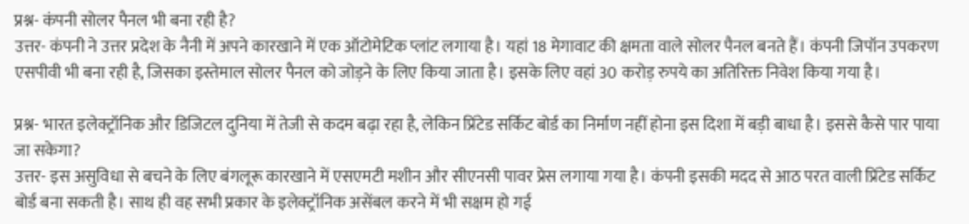प्रश्न- कंपनी सोलर पैनल भी बना रही है?
उत्तर- कंपनी ने उत्तर प्रदेश के नैनी में अपने कारखाने में एक ऑटोमेटिक प्लांट लगाया है। यहां 18 मेगावाट की क्षमता वाले सोलर पैनल बनते हैं। कंपनी जिपॉन उपकरण एसपीवी भी बना रही है, जिसका इस्तेमाल सोलर पैनल को जोड़ने के लिए किया जाता है। इसके लिए वहां 30 करोड़ रुपये का अतिरिक्त निवेश किया गया है।

प्रश्न- भारत इलेक्ट्रॉनिक और डिजिटल दुनिया में तेजी से कदम बढ़ा रहा है, लेकिन प्रिंटेड सर्किट बोर्ड का निर्माण नहीं होना इस दिशा में बड़ी बाधा है। इससे कैसे पार पाया जा सकेगा?
उत्तर- इस असुविधा से बचने के लिए बंगलूरू कारखाने में एसएमटी मशीन और सीएनसी पावर प्रेस लगाया गया है। कंपनी इसकी मदद से आठ परत वाली प्रिंटेड सर्किट बोर्ड बना सकती है। साथ ही वह सभी प्रकार के इलेक्ट्रॉनिक असेंबल करने में भी सक्षम हो गई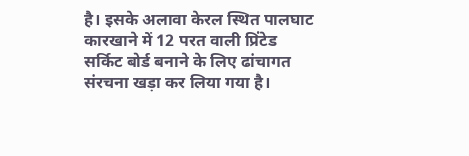है। इसके अलावा केरल स्थित पालघाट कारखाने में 12 परत वाली प्रिंटेड सर्किट बोर्ड बनाने के लिए ढांचागत संरचना खड़ा कर लिया गया है।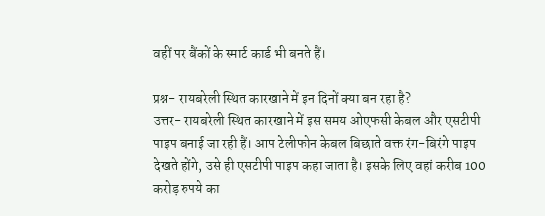वहीं पर बैंकों के स्मार्ट कार्ड भी बनते हैं।

प्रश्न- रायबरेली स्थित कारखाने में इन दिनों क्या बन रहा है?
उत्तर- रायबरेली स्थित कारखाने में इस समय ओएफसी केबल और एसटीपी पाइप बनाई जा रही हैं। आप टेलीफोन केबल बिछाते वक्त रंग-बिरंगे पाइप देखते होंगे, उसे ही एसटीपी पाइप कहा जाता है। इसके लिए वहां करीब 100 करोड़ रुपये का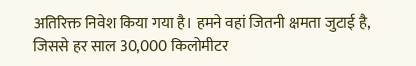अतिरिक्त निवेश किया गया है। हमने वहां जितनी क्षमता जुटाई है, जिससे हर साल 30,000 किलोमीटर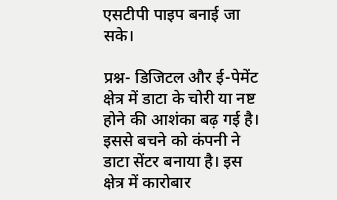एसटीपी पाइप बनाई जा सके।

प्रश्न- डिजिटल और ई-पेमेंट क्षेत्र में डाटा के चोरी या नष्ट होने की आशंका बढ़ गई है। इससे बचने को कंपनी ने डाटा सेंटर बनाया है। इस क्षेत्र में कारोबार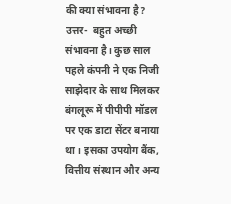की क्या संभावना है?
उत्तर-  बहुत अच्छी संभावना है। कुछ साल पहले कंपनी ने एक निजी साझेदार के साथ मिलकर बंगलूरू में पीपीपी मॉडल पर एक डाटा सेंटर बनाया था। इसका उपयोग बैंक, वित्तीय संस्थान और अन्य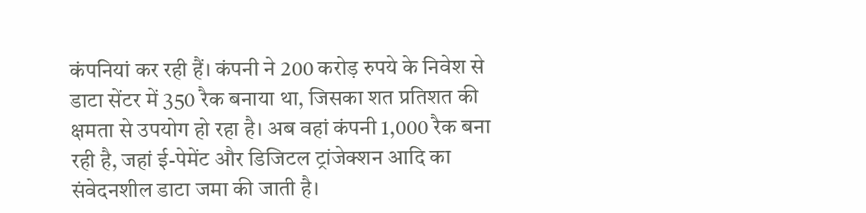कंपनियां कर रही हैं। कंपनी ने 200 करोड़ रुपये के निवेश से डाटा सेंटर में 350 रैक बनाया था, जिसका शत प्रतिशत की क्षमता से उपयोग हो रहा है। अब वहां कंपनी 1,000 रैक बना रही है, जहां ई-पेमेंट और डिजिटल ट्रांजेक्शन आदि का संवेदनशील डाटा जमा की जाती है।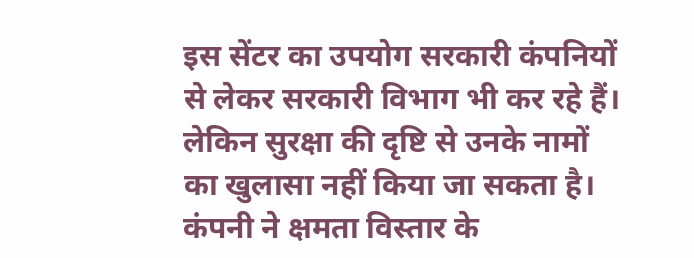इस सेंटर का उपयोग सरकारी कंपनियों से लेकर सरकारी विभाग भी कर रहे हैं। लेकिन सुरक्षा की दृष्टि से उनके नामों का खुलासा नहीं किया जा सकता है। कंपनी ने क्षमता विस्तार के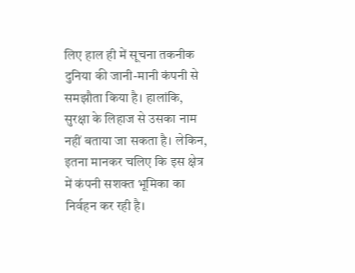लिए हाल ही में सूचना तकनीक दुनिया की जानी-मानी कंपनी से समझौता किया है। हालांकि, सुरक्षा के लिहाज से उसका नाम नहीं बताया जा सकता है। लेकिन, इतना मानकर चलिए कि इस क्षेत्र में कंपनी सशक्त भूमिका का निर्वहन कर रही है।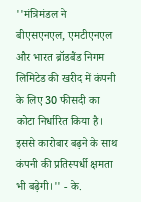''मंत्रिमंडल ने बीएसएनएल, एमटीएनएल और भारत ब्रॉडबैंड निगम लिमिटेड की खरीद में कंपनी के लिए 30 फीसदी का कोटा निर्धारित किया है। इससे कारोबार बढ़ने के साथ कंपनी की प्रतिस्पर्धी क्षमता भी बढ़ेगी।'' - के.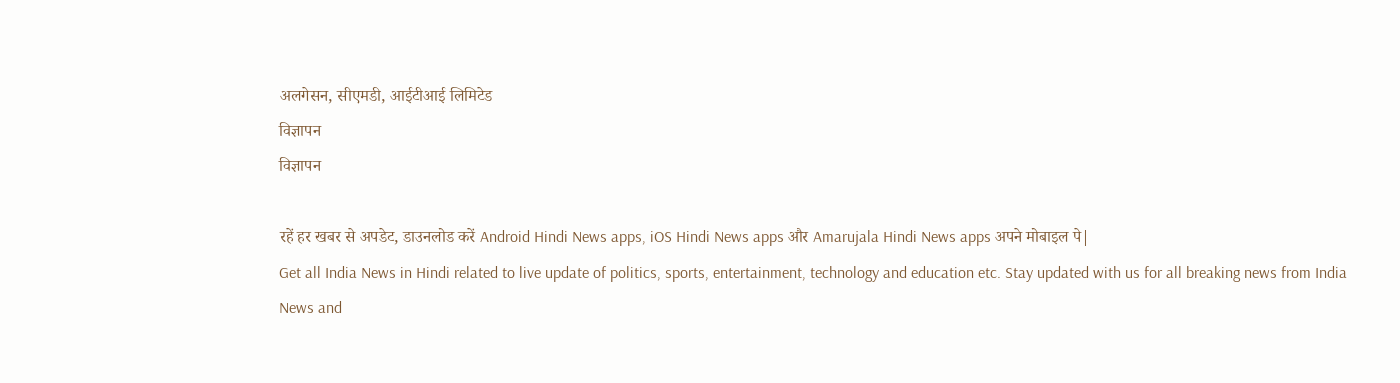अलगेसन, सीएमडी, आईटीआई लिमिटेड
विज्ञापन
विज्ञापन

रहें हर खबर से अपडेट, डाउनलोड करें Android Hindi News apps, iOS Hindi News apps और Amarujala Hindi News apps अपने मोबाइल पे|
Get all India News in Hindi related to live update of politics, sports, entertainment, technology and education etc. Stay updated with us for all breaking news from India News and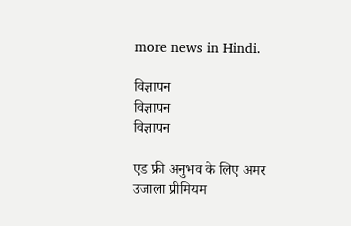more news in Hindi.

विज्ञापन
विज्ञापन
विज्ञापन

एड फ्री अनुभव के लिए अमर उजाला प्रीमियम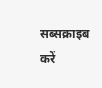सब्सक्राइब करें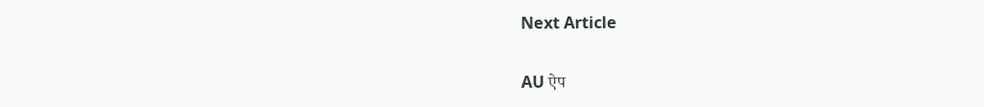Next Article

AU ऐप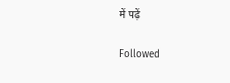में पढ़ें

Followed